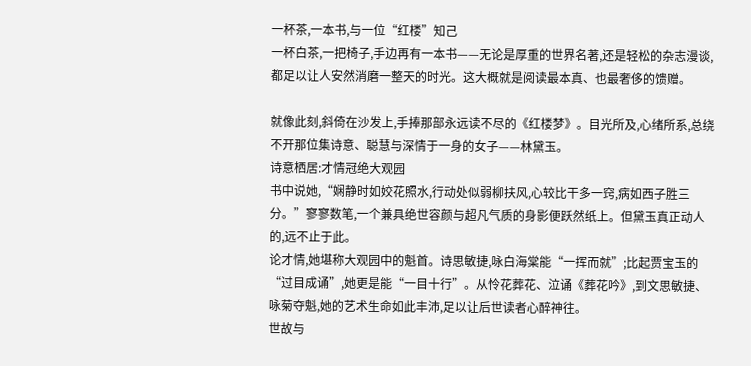一杯茶,一本书,与一位“红楼”知己
一杯白茶,一把椅子,手边再有一本书——无论是厚重的世界名著,还是轻松的杂志漫谈,都足以让人安然消磨一整天的时光。这大概就是阅读最本真、也最奢侈的馈赠。

就像此刻,斜倚在沙发上,手捧那部永远读不尽的《红楼梦》。目光所及,心绪所系,总绕不开那位集诗意、聪慧与深情于一身的女子——林黛玉。
诗意栖居:才情冠绝大观园
书中说她,“娴静时如姣花照水,行动处似弱柳扶风,心较比干多一窍,病如西子胜三分。”寥寥数笔,一个兼具绝世容颜与超凡气质的身影便跃然纸上。但黛玉真正动人的,远不止于此。
论才情,她堪称大观园中的魁首。诗思敏捷,咏白海棠能“一挥而就”;比起贾宝玉的“过目成诵”,她更是能“一目十行”。从怜花葬花、泣诵《葬花吟》,到文思敏捷、咏菊夺魁,她的艺术生命如此丰沛,足以让后世读者心醉神往。
世故与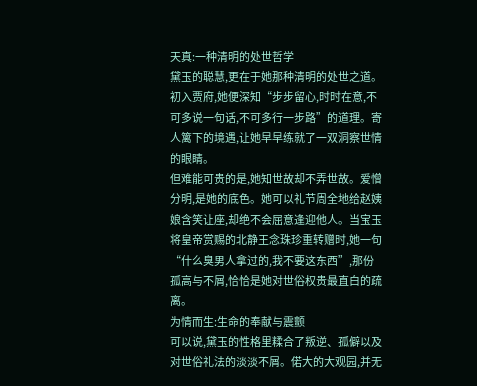天真:一种清明的处世哲学
黛玉的聪慧,更在于她那种清明的处世之道。初入贾府,她便深知“步步留心,时时在意,不可多说一句话,不可多行一步路”的道理。寄人篱下的境遇,让她早早练就了一双洞察世情的眼睛。
但难能可贵的是,她知世故却不弄世故。爱憎分明,是她的底色。她可以礼节周全地给赵姨娘含笑让座,却绝不会屈意逢迎他人。当宝玉将皇帝赏赐的北静王念珠珍重转赠时,她一句“什么臭男人拿过的,我不要这东西”,那份孤高与不屑,恰恰是她对世俗权贵最直白的疏离。
为情而生:生命的奉献与震颤
可以说,黛玉的性格里糅合了叛逆、孤僻以及对世俗礼法的淡淡不屑。偌大的大观园,并无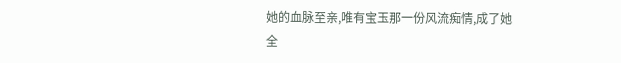她的血脉至亲,唯有宝玉那一份风流痴情,成了她全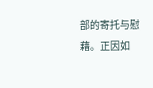部的寄托与慰藉。正因如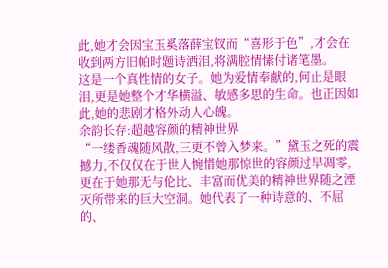此,她才会因宝玉奚落薛宝钗而“喜形于色”,才会在收到两方旧帕时题诗洒泪,将满腔情愫付诸笔墨。
这是一个真性情的女子。她为爱情奉献的,何止是眼泪,更是她整个才华横溢、敏感多思的生命。也正因如此,她的悲剧才格外动人心魄。
余韵长存:超越容颜的精神世界
“一缕香魂随风散,三更不曾入梦来。”黛玉之死的震撼力,不仅仅在于世人惋惜她那惊世的容颜过早凋零,更在于她那无与伦比、丰富而优美的精神世界随之湮灭所带来的巨大空洞。她代表了一种诗意的、不屈的、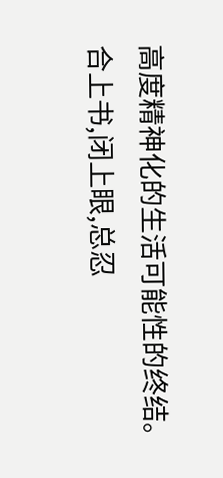高度精神化的生活可能性的终结。
合上书,闭上眼,总忍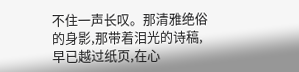不住一声长叹。那清雅绝俗的身影,那带着泪光的诗稿,早已越过纸页,在心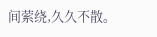间萦绕,久久不散。